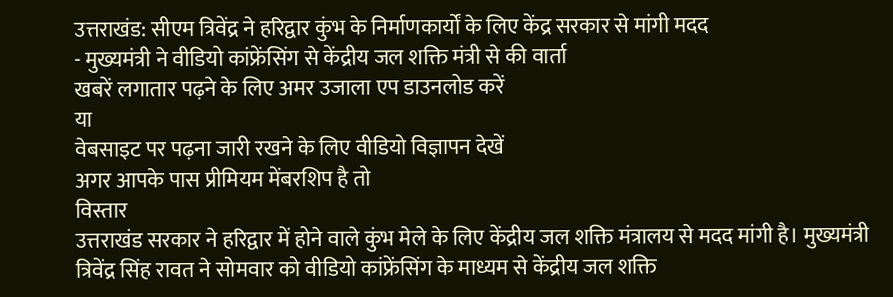उत्तराखंड: सीएम त्रिवेंद्र ने हरिद्वार कुंभ के निर्माणकार्यों के लिए केंद्र सरकार से मांगी मदद
- मुख्यमंत्री ने वीडियो कांफ्रेंसिंग से केंद्रीय जल शक्ति मंत्री से की वार्ता
खबरें लगातार पढ़ने के लिए अमर उजाला एप डाउनलोड करें
या
वेबसाइट पर पढ़ना जारी रखने के लिए वीडियो विज्ञापन देखें
अगर आपके पास प्रीमियम मेंबरशिप है तो
विस्तार
उत्तराखंड सरकार ने हरिद्वार में होने वाले कुंभ मेले के लिए केंद्रीय जल शक्ति मंत्रालय से मदद मांगी है। मुख्यमंत्री त्रिवेंद्र सिंह रावत ने सोमवार को वीडियो कांफ्रेंसिंग के माध्यम से केंद्रीय जल शक्ति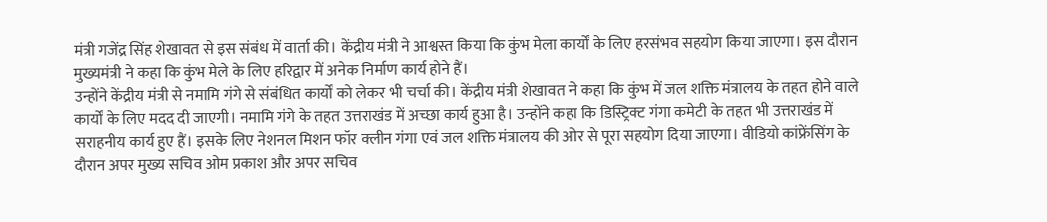मंत्री गजेंद्र सिंह शेखावत से इस संबंध में वार्ता की। केंद्रीय मंत्री ने आश्वस्त किया कि कुंभ मेला कार्यों के लिए हरसंभव सहयोग किया जाएगा। इस दौरान मुख्यमंत्री ने कहा कि कुंभ मेले के लिए हरिद्वार में अनेक निर्माण कार्य होने हैं।
उन्होंने केंद्रीय मंत्री से नमामि गंगे से संबंधित कार्यों को लेकर भी चर्चा की। केंद्रीय मंत्री शेखावत ने कहा कि कुंभ में जल शक्ति मंत्रालय के तहत होने वाले कार्यों के लिए मदद दी जाएगी। नमामि गंगे के तहत उत्तराखंड में अच्छा कार्य हुआ है। उन्होंने कहा कि डिस्ट्रिक्ट गंगा कमेटी के तहत भी उत्तराखंड में सराहनीय कार्य हुए हैं। इसके लिए नेशनल मिशन फॉर क्लीन गंगा एवं जल शक्ति मंत्रालय की ओर से पूरा सहयोग दिया जाएगा। वीडियो कांफ्रेंसिंग के दौरान अपर मुख्य सचिव ओम प्रकाश और अपर सचिव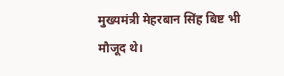मुख्यमंत्री मेहरबान सिंह बिष्ट भी मौजूद थे।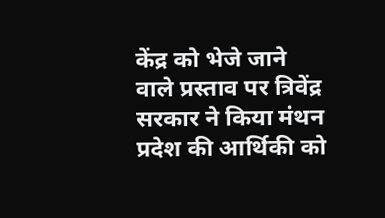केंद्र को भेजे जाने वाले प्रस्ताव पर त्रिवेंद्र सरकार ने किया मंथन
प्रदेश की आर्थिकी को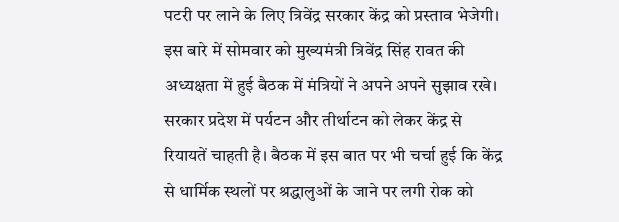पटरी पर लाने के लिए त्रिवेंद्र सरकार केंद्र को प्रस्ताव भेजेगी। इस बारे में सोमवार को मुख्यमंत्री त्रिवेंद्र सिंह रावत की अध्यक्षता में हुई बैठक में मंत्रियों ने अपने अपने सुझाव रखे। सरकार प्रदेश में पर्यटन और तीर्थाटन को लेकर केंद्र से रियायतें चाहती है। बैठक में इस बात पर भी चर्चा हुई कि केंद्र से धार्मिक स्थलों पर श्रद्धालुओं के जाने पर लगी रोक को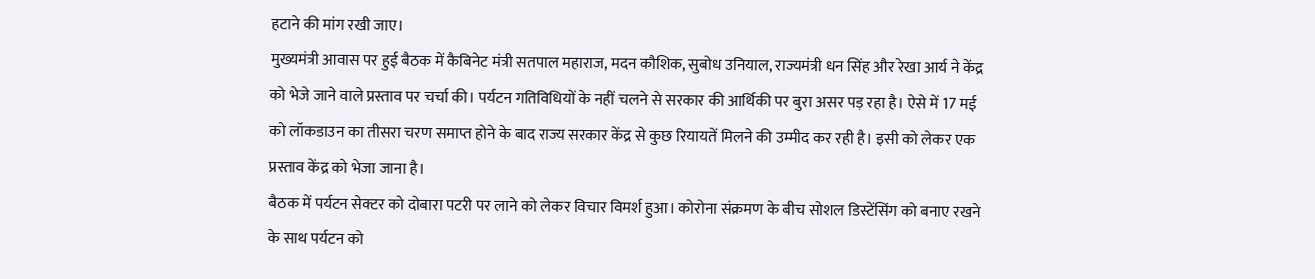हटाने की मांग रखी जाए।
मुख्यमंत्री आवास पर हुई बैठक में कैबिनेट मंत्री सतपाल महाराज, मदन कौशिक, सुबोध उनियाल, राज्यमंत्री धन सिंह और रेखा आर्य ने केंद्र को भेजे जाने वाले प्रस्ताव पर चर्चा की। पर्यटन गतिविधियों के नहीं चलने से सरकार की आर्थिकी पर बुरा असर पड़ रहा है। ऐसे में 17 मई को लॉकडाउन का तीसरा चरण समाप्त होने के बाद राज्य सरकार केंद्र से कुछ रियायतें मिलने की उम्मीद कर रही है। इसी को लेकर एक प्रस्ताव केंद्र को भेजा जाना है।
बैठक में पर्यटन सेक्टर को दोबारा पटरी पर लाने को लेकर विचार विमर्श हुआ। कोरोना संक्रमण के बीच सोशल डिस्टेंसिंग को बनाए रखने के साथ पर्यटन को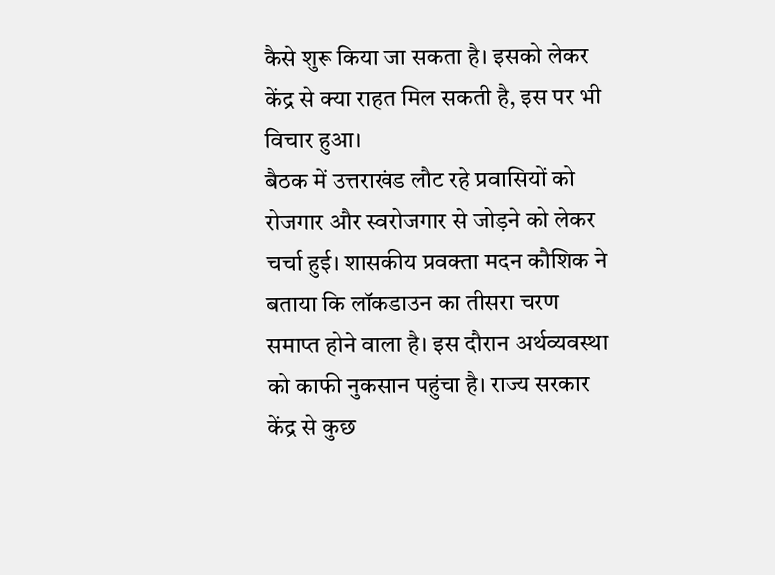कैसे शुरू किया जा सकता है। इसको लेकर केंद्र से क्या राहत मिल सकती है, इस पर भी विचार हुआ।
बैठक में उत्तराखंड लौट रहे प्रवासियों को रोजगार और स्वरोजगार से जोड़ने को लेकर चर्चा हुई। शासकीय प्रवक्ता मदन कौशिक ने बताया कि लॉकडाउन का तीसरा चरण समाप्त होने वाला है। इस दौरान अर्थव्यवस्था को काफी नुकसान पहुंचा है। राज्य सरकार केंद्र से कुछ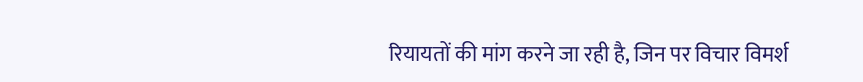रियायतों की मांग करने जा रही है, जिन पर विचार विमर्श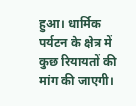हुआ। धार्मिक पर्यटन के क्षेत्र में कुछ रियायतों की मांग की जाएगी।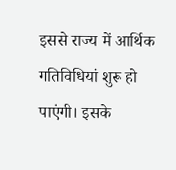इससे राज्य में आर्थिक गतिविधियां शुरू हो पाएंगी। इसके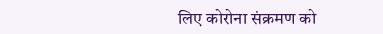लिए कोरोना संक्रमण को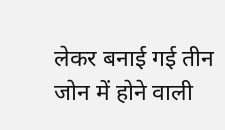लेकर बनाई गई तीन जोन में होने वाली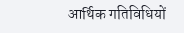आर्थिक गतिविधियों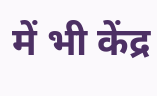में भी केंद्र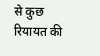से कुछ रियायत की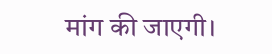मांग की जाएगी।